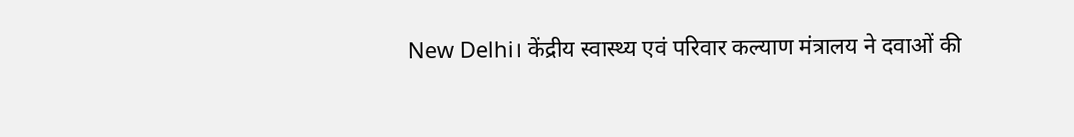New Delhi। केंद्रीय स्वास्थ्य एवं परिवार कल्याण मंत्रालय ने दवाओं की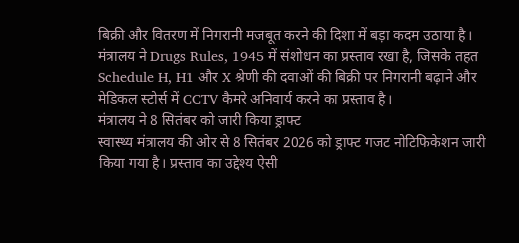बिक्री और वितरण में निगरानी मजबूत करने की दिशा में बड़ा कदम उठाया है। मंत्रालय ने Drugs Rules, 1945 में संशोधन का प्रस्ताव रखा है, जिसके तहत Schedule H, H1 और X श्रेणी की दवाओं की बिक्री पर निगरानी बढ़ाने और मेडिकल स्टोर्स में CCTV कैमरे अनिवार्य करने का प्रस्ताव है।
मंत्रालय ने 8 सितंबर को जारी किया ड्राफ्ट
स्वास्थ्य मंत्रालय की ओर से 8 सितंबर 2026 को ड्राफ्ट गजट नोटिफिकेशन जारी किया गया है। प्रस्ताव का उद्देश्य ऐसी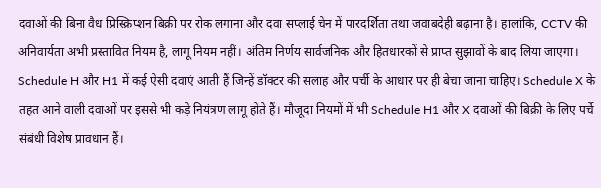दवाओं की बिना वैध प्रिस्क्रिप्शन बिक्री पर रोक लगाना और दवा सप्लाई चेन में पारदर्शिता तथा जवाबदेही बढ़ाना है। हालांकि, CCTV की अनिवार्यता अभी प्रस्तावित नियम है, लागू नियम नहीं। अंतिम निर्णय सार्वजनिक और हितधारकों से प्राप्त सुझावों के बाद लिया जाएगा।
Schedule H और H1 में कई ऐसी दवाएं आती हैं जिन्हें डॉक्टर की सलाह और पर्ची के आधार पर ही बेचा जाना चाहिए। Schedule X के तहत आने वाली दवाओं पर इससे भी कड़े नियंत्रण लागू होते हैं। मौजूदा नियमों में भी Schedule H1 और X दवाओं की बिक्री के लिए पर्चे संबंधी विशेष प्रावधान हैं।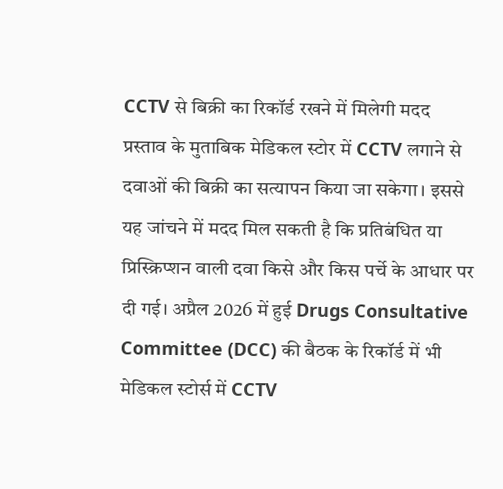CCTV से बिक्री का रिकॉर्ड रखने में मिलेगी मदद
प्रस्ताव के मुताबिक मेडिकल स्टोर में CCTV लगाने से दवाओं की बिक्री का सत्यापन किया जा सकेगा। इससे यह जांचने में मदद मिल सकती है कि प्रतिबंधित या प्रिस्क्रिप्शन वाली दवा किसे और किस पर्चे के आधार पर दी गई। अप्रैल 2026 में हुई Drugs Consultative Committee (DCC) की बैठक के रिकॉर्ड में भी मेडिकल स्टोर्स में CCTV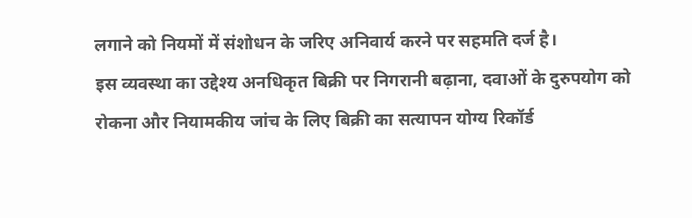लगाने को नियमों में संशोधन के जरिए अनिवार्य करने पर सहमति दर्ज है।
इस व्यवस्था का उद्देश्य अनधिकृत बिक्री पर निगरानी बढ़ाना, दवाओं के दुरुपयोग को रोकना और नियामकीय जांच के लिए बिक्री का सत्यापन योग्य रिकॉर्ड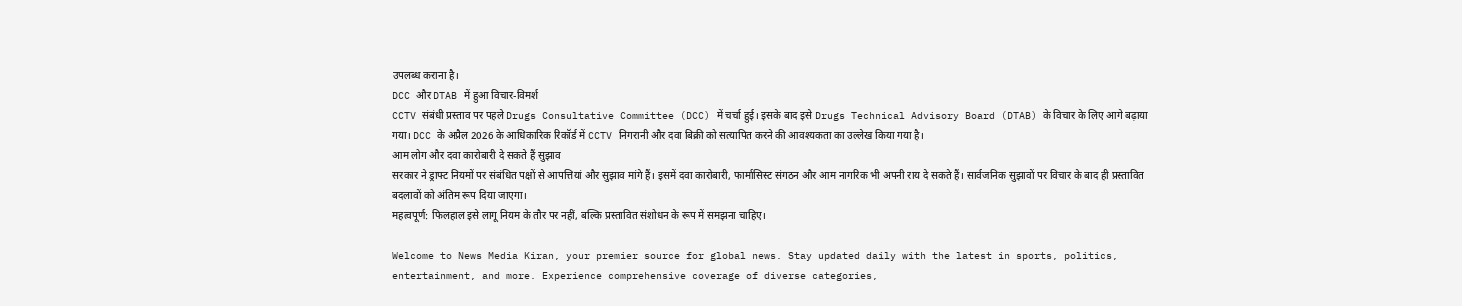उपलब्ध कराना है।
DCC और DTAB में हुआ विचार-विमर्श
CCTV संबंधी प्रस्ताव पर पहले Drugs Consultative Committee (DCC) में चर्चा हुई। इसके बाद इसे Drugs Technical Advisory Board (DTAB) के विचार के लिए आगे बढ़ाया गया। DCC के अप्रैल 2026 के आधिकारिक रिकॉर्ड में CCTV निगरानी और दवा बिक्री को सत्यापित करने की आवश्यकता का उल्लेख किया गया है।
आम लोग और दवा कारोबारी दे सकते हैं सुझाव
सरकार ने ड्राफ्ट नियमों पर संबंधित पक्षों से आपत्तियां और सुझाव मांगे हैं। इसमें दवा कारोबारी, फार्मासिस्ट संगठन और आम नागरिक भी अपनी राय दे सकते हैं। सार्वजनिक सुझावों पर विचार के बाद ही प्रस्तावित बदलावों को अंतिम रूप दिया जाएगा।
महत्वपूर्ण: फिलहाल इसे लागू नियम के तौर पर नहीं, बल्कि प्रस्तावित संशोधन के रूप में समझना चाहिए।

Welcome to News Media Kiran, your premier source for global news. Stay updated daily with the latest in sports, politics, entertainment, and more. Experience comprehensive coverage of diverse categories,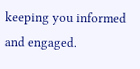keeping you informed and engaged.